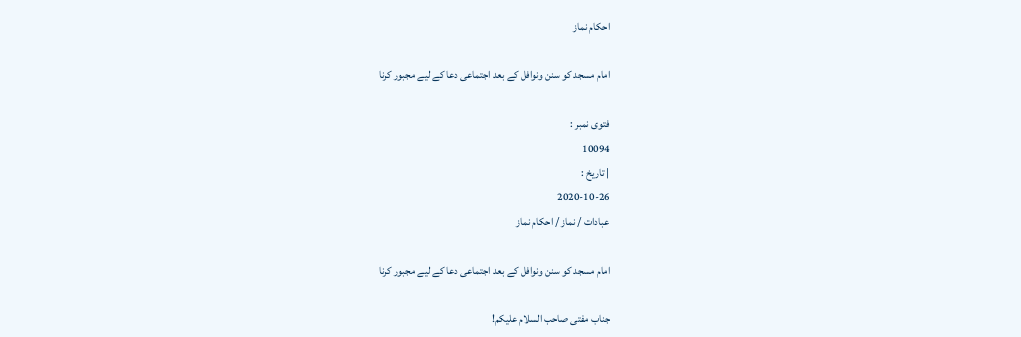احکام نماز

امام مسجد کو سنن ونوافل کے بعد اجتماعی دعا کے لیے مجبور کرنا

فتوی نمبر :
10094
| تاریخ :
2020-10-26
عبادات / نماز / احکام نماز

امام مسجد کو سنن ونوافل کے بعد اجتماعی دعا کے لیے مجبور کرنا

جناب مفتی صاحب السلام علیکم!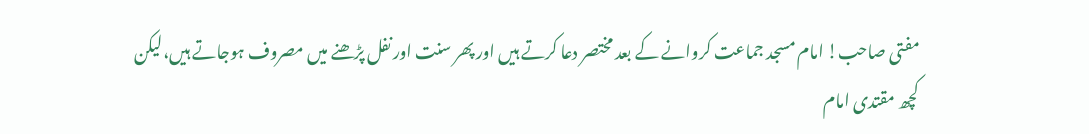مفتی صاحب! امام مسجد جماعت کروانے کے بعد مختصر دعا کرتے ہیں اور پھر سنت اور نفل پڑھنے میں مصروف ہوجاتے ہیں،لیکن کچھ مقتدی امام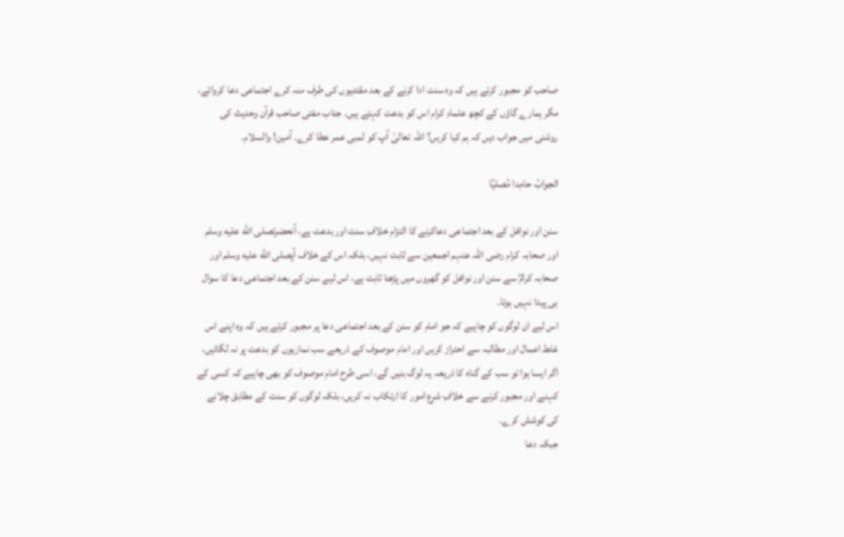صاحب کو مجبور کرتے ہیں کہ وہ سنت ادا کرنے کے بعد مقتدیوں کی طرف منہ کرے اجتماعی دعا کروائے، مگر ہمارے گاؤں کے کچھ علماءِ کرام اس کو بدعت کہتے ہیں۔ جناب مفتی صاحب قرآن وحدیث کی روشنی میں جواب دیں کہ ہم کیا کریں؟ اللہ تعالیٰ آپ کو لمبی عمر عطا کرے۔ آمین! والسلام۔

الجوابُ حامِدا مُصلیِّا

سنن اور نوافل کے بعد اجتماعی دعاکرنے کا التزام خلافِ سنت اور بدعت ہے، آنحضرتصلى الله عليه وسلم اور صحابہ کرام رضی اللہ عنہم اجمعین سے ثابت نہیں، بلکہ اس کے خلاف آپصلى الله عليه وسلم اور صحابہ کرامؓ سے سنن اور نوافل کو گھروں میں پڑھنا ثابت ہے، اس لیے سنن کے بعد اجتماعی دعا کا سوال ہی پیدا نہیں ہوتا۔
اس لیے ان لوگوں کو چاہیے کہ جو امام کو سنن کے بعد اجتماعی دعا پر مجبور کرتے ہیں کہ وہ اپنے اس غلط اعمال اور مطالبہ سے احتراز کریں اور امام موصوف کے ذریعے سب نمازیوں کو بدعت پر نہ لگائیں، اگر ایسا ہوا تو سب کے گناہ کا ذریعہ یہ لوگ بنیں گے، اسی طرح امام موصوف کو بھی چاہیے کہ کسی کے کہنے اور مجبور کرنے سے خلافِ شرع امور کا ارتکاب نہ کریں، بلکہ لوگوں کو سنت کے مطابق چلانے کی کوشش کرے۔
جبکہ دعا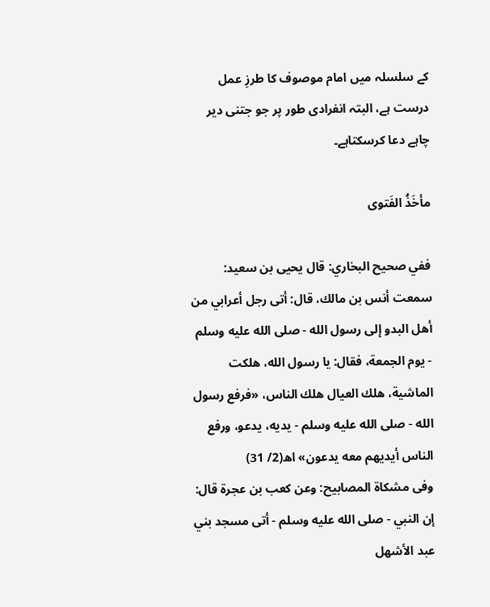کے سلسلہ میں امام موصوف کا طرزِ عمل درست ہے، البتہ انفرادی طور پر جو جتنی دیر چاہے دعا کرسکتاہے۔

مأخَذُ الفَتوی

ففي صحيح البخاري: قال يحيى بن سعيد: سمعت أنس بن مالك، قال: أتى رجل أعرابي من أهل البدو إلى رسول الله - صلى الله عليه وسلم - يوم الجمعة، فقال: يا رسول الله، هلكت الماشية، هلك العيال هلك الناس، «فرفع رسول الله - صلى الله عليه وسلم - يديه، يدعو، ورفع الناس أيديهم معه يدعون» اھ(2/ 31)
وفی مشکاة المصابیح: وعن كعب بن عجرة قال: إن النبي - صلى الله عليه وسلم - أتى مسجد بني عبد الأشهل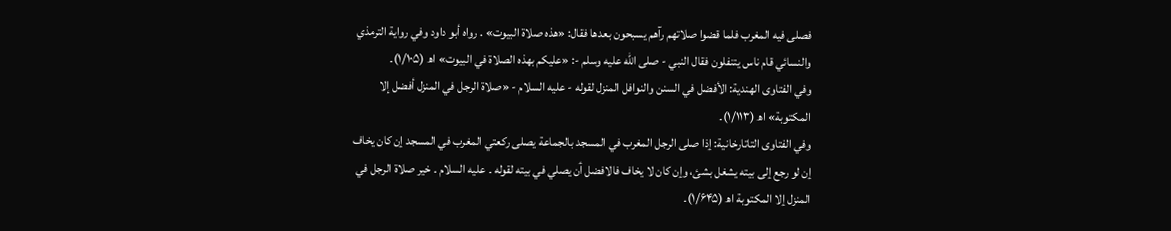فصلى فيه المغرب فلما قضوا صلاتهم رآهم يسبحون بعدها فقال: «هذه صلاة البيوت» . رواه أبو داود وفي رواية الترمذي والنسائي قام ناس يتنفلون فقال النبي - صلى الله عليه وسلم -: «عليكم بهذه الصلاة في البيوت» اھ (۱/۱۰۵)۔
وفي الفتاوی الھندية: الأفضل في السنن والنوافل المنزل لقوله - عليه السلام - «صلاة الرجل في المنزل أفضل إلا المكتوبة» اھ (۱/۱۱۳)۔
وفي الفتاوی التاتارخانية: ٳذا صلی الرجل المغرب في المسجد بالجماعة یصلی رکعتي المغرب في المسجد ٳن کان یخاف ٳن لو رجع ٳلی بیته یشغل بشئ، وٳن کان لا یخاف فالافضل ٲن یصلي في بیته لقوله ۔ علیه السلام ۔ خیر صلاة الرجل في المنزل ٳلا المکتوبة اھ (۱/۶۴۵)۔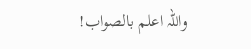واللہ اعلم بالصواب!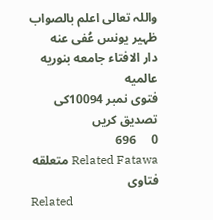واللہ تعالی اعلم بالصواب
ظہیر یونس عُفی عنه
دار الافتاء جامعه بنوریه عالمیه
فتوی نمبر 10094کی تصدیق کریں
0     696
Related Fatawa متعلقه فتاوی
Related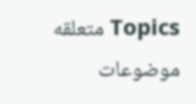Topics متعلقه موضوعات